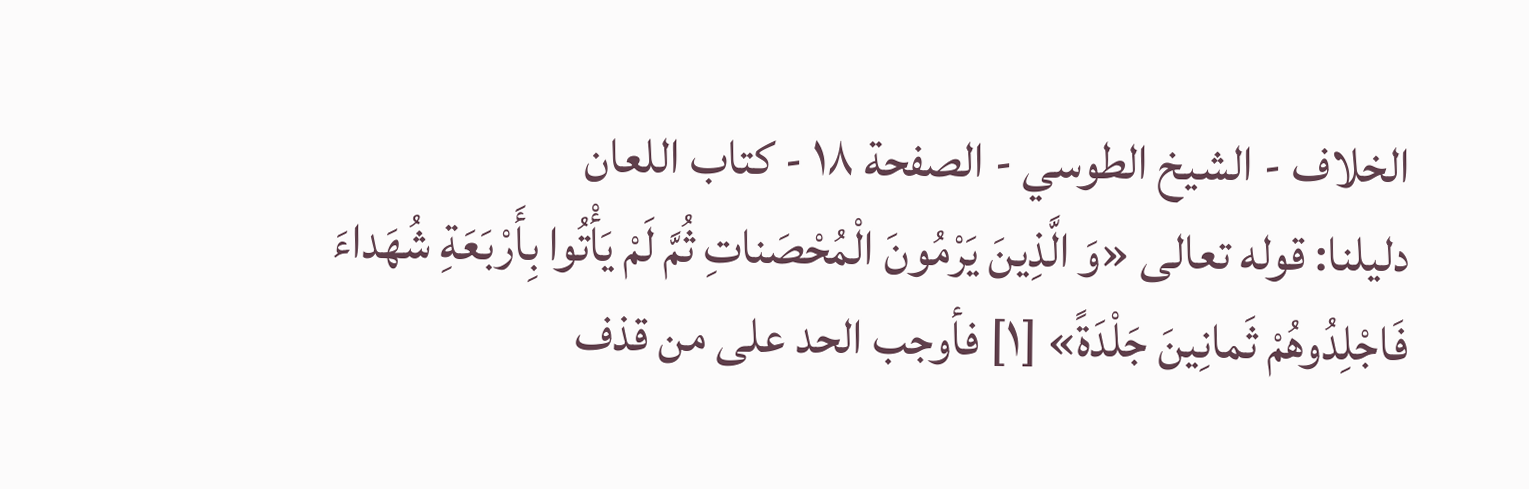الخلاف - الشيخ الطوسي - الصفحة ١٨ - كتاب اللعان
دليلنا: قوله تعالى «وَ الَّذِينَ يَرْمُونَ الْمُحْصَناتِ ثُمَّ لَمْ يَأْتُوا بِأَرْبَعَةِ شُهَداءَ فَاجْلِدُوهُمْ ثَمانِينَ جَلْدَةً» [١] فأوجب الحد على من قذف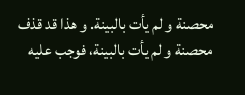محصنة و لم يأت بالبينة. و هذا قد قذف محصنة و لم يأت بالبينة، فوجب عليه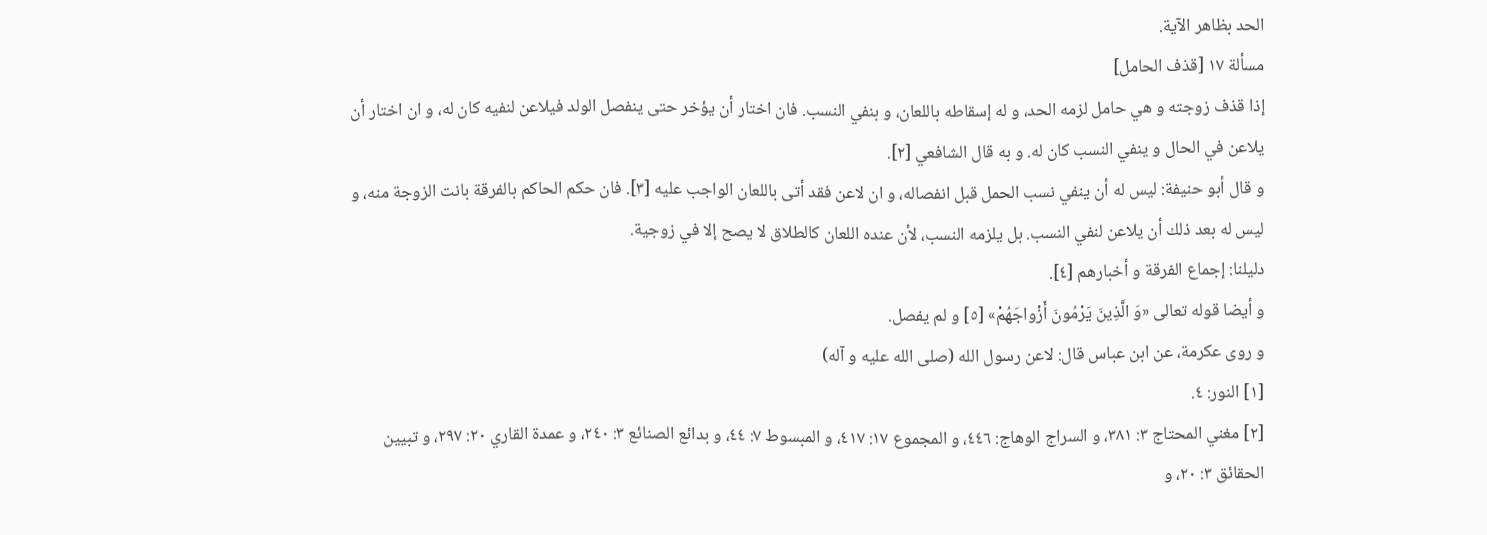الحد بظاهر الآية.
مسألة ١٧ [قذف الحامل]
إذا قذف زوجته و هي حامل لزمه الحد، و له إسقاطه باللعان، و بنفي النسب. فان اختار أن يؤخر حتى ينفصل الولد فيلاعن لنفيه كان له، و ان اختار أن يلاعن في الحال و ينفي النسب كان له. و به قال الشافعي [٢].
و قال أبو حنيفة: ليس له أن ينفي نسب الحمل قبل انفصاله، و ان لاعن فقد أتى باللعان الواجب عليه [٣]. فان حكم الحاكم بالفرقة بانت الزوجة منه، و ليس له بعد ذلك أن يلاعن لنفي النسب. بل يلزمه النسب، لأن عنده اللعان كالطلاق لا يصح إلا في زوجية.
دليلنا: إجماع الفرقة و أخبارهم [٤].
و أيضا قوله تعالى «وَ الَّذِينَ يَرْمُونَ أَزْواجَهُمْ» [٥] و لم يفصل.
و روى عكرمة، عن ابن عباس قال: لاعن رسول الله (صلى الله عليه و آله)
[١] النور: ٤.
[٢] مغني المحتاج ٣: ٣٨١، و السراج الوهاج: ٤٤٦، و المجموع ١٧: ٤١٧، و المبسوط ٧: ٤٤، و بدائع الصنائع ٣: ٢٤٠، و عمدة القاري ٢٠: ٢٩٧، و تبيين الحقائق ٣: ٢٠، و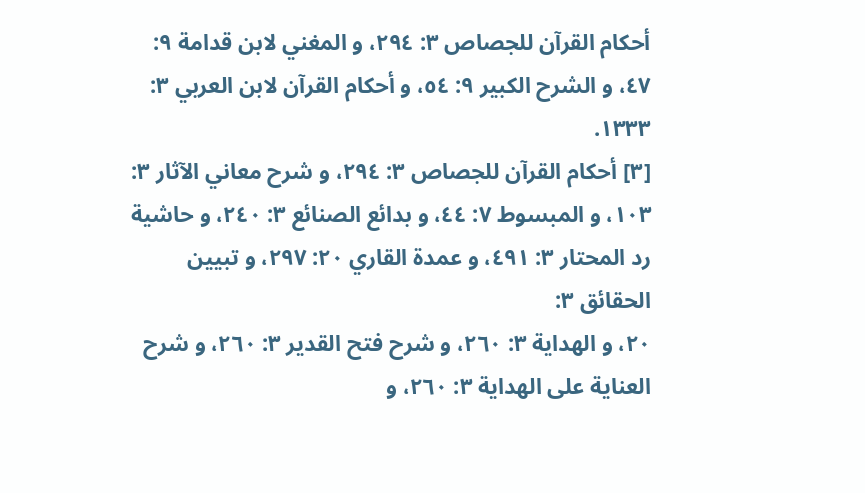أحكام القرآن للجصاص ٣: ٢٩٤، و المغني لابن قدامة ٩: ٤٧، و الشرح الكبير ٩: ٥٤، و أحكام القرآن لابن العربي ٣:
١٣٣٣.
[٣] أحكام القرآن للجصاص ٣: ٢٩٤، و شرح معاني الآثار ٣: ١٠٣، و المبسوط ٧: ٤٤، و بدائع الصنائع ٣: ٢٤٠، و حاشية رد المحتار ٣: ٤٩١، و عمدة القاري ٢٠: ٢٩٧، و تبيين الحقائق ٣:
٢٠، و الهداية ٣: ٢٦٠، و شرح فتح القدير ٣: ٢٦٠، و شرح العناية على الهداية ٣: ٢٦٠، و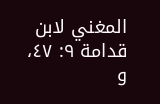المغني لابن قدامة ٩: ٤٧، و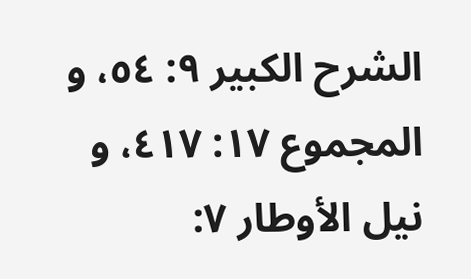الشرح الكبير ٩: ٥٤، و المجموع ١٧: ٤١٧، و نيل الأوطار ٧: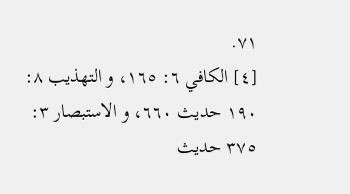٧١.
[٤] الكافي ٦: ١٦٥، و التهذيب ٨: ١٩٠ حديث ٦٦٠، و الاستبصار ٣: ٣٧٥ حديث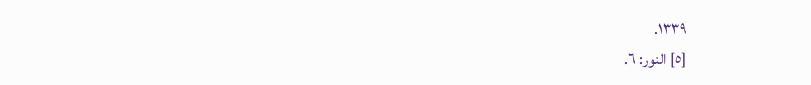١٣٣٩.
[٥] النور: ٦.